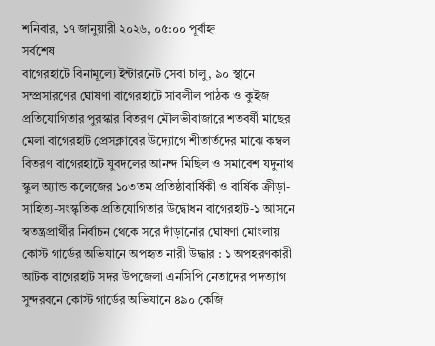শনিবার, ১৭ জানুয়ারী ২০২৬, ০৫:০০ পূর্বাহ্ন
সর্বশেষ
বাগেরহাটে বিনামূল্যে ইন্টারনেট সেবা চালু, ৯০ স্থানে সম্প্রসারণের ঘোষণা বাগেরহাটে সাবলীল পাঠক ও কুইজ প্রতিযোগিতার পুরস্কার বিতরণ মৌলভীবাজারে শতবর্ষী মাছের মেলা বাগেরহাট প্রেসক্লাবের উদ্যোগে শীতার্তদের মাঝে কম্বল বিতরণ বাগেরহাটে যুবদলের আনন্দ মিছিল ও সমাবেশ যদুনাথ স্কুল অ্যান্ড কলেজের ১০৩তম প্রতিষ্ঠাবার্ষিকী ও বার্ষিক ক্রীড়া-সাহিত্য-সংস্কৃতিক প্রতিযোগিতার উদ্বোধন বাগেরহাট-১ আসনে স্বতন্ত্রপ্রার্থীর নির্বাচন থেকে সরে দাঁড়ানোর ঘোষণা মোংলায় কোস্ট গার্ডের অভিযানে অপহৃত নারী উদ্ধার : ১ অপহরণকারী আটক বাগেরহাট সদর উপজেলা এনসিপি নেতাদের পদত্যাগ সুন্দরবনে কোস্ট গার্ডের অভিযানে ৪৯০ কেজি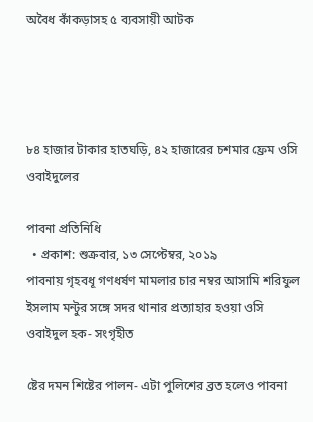অবৈধ কাঁকড়াসহ ৫ ব্যবসায়ী আটক




৮৪ হাজার টাকার হাতঘড়ি, ৪২ হাজারের চশমার ফ্রেম ওসি ওবাইদুলের

পাবনা প্রতিনিধি
  • প্রকাশ: শুক্রবার, ১৩ সেপ্টেম্বর, ২০১৯
পাবনায় গৃহবধূ গণধর্ষণ মামলার চার নম্বর আসামি শরিফুল ইসলাম মন্টুর সঙ্গে সদর থানার প্রত্যাহার হওয়া ওসি ওবাইদুল হক- সংগৃহীত

ষ্টের দমন শিষ্টের পালন- এটা পুলিশের ব্রত হলেও পাবনা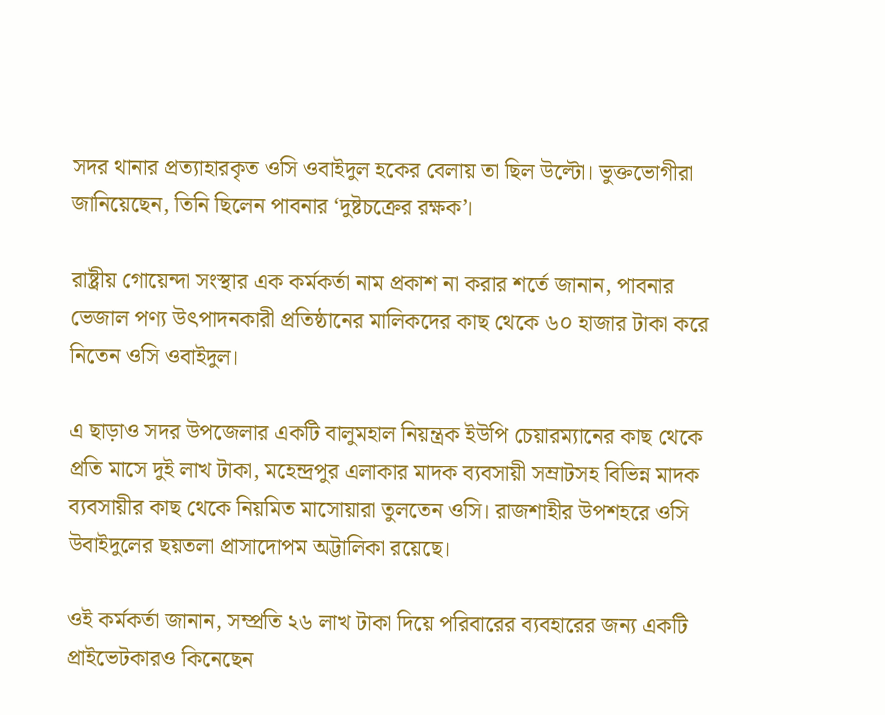সদর থানার প্রত্যাহারকৃত ওসি ওবাইদুল হকের বেলায় তা ছিল উল্টো। ভুক্তভোগীরা জানিয়েছেন, তিনি ছিলেন পাবনার ‘দুষ্টচক্রের রক্ষক’।

রাষ্ট্রীয় গোয়েন্দা সংস্থার এক কর্মকর্তা নাম প্রকাশ না করার শর্তে জানান, পাবনার ভেজাল পণ্য উৎপাদনকারী প্রতিষ্ঠানের মালিকদের কাছ থেকে ৬০ হাজার টাকা করে নিতেন ওসি ওবাইদুল।

এ ছাড়াও সদর উপজেলার একটি বালুমহাল নিয়ন্ত্রক ইউপি চেয়ারম্যানের কাছ থেকে প্রতি মাসে দুই লাখ টাকা, মহেন্দ্রপুর এলাকার মাদক ব্যবসায়ী সম্রাটসহ বিভিন্ন মাদক ব্যবসায়ীর কাছ থেকে নিয়মিত মাসোয়ারা তুলতেন ওসি। রাজশাহীর উপশহরে ওসি উবাইদুলের ছয়তলা প্রাসাদোপম অট্টালিকা রয়েছে।

ওই কর্মকর্তা জানান, সম্প্রতি ২৬ লাখ টাকা দিয়ে পরিবারের ব্যবহারের জন্য একটি প্রাইভেটকারও কিনেছেন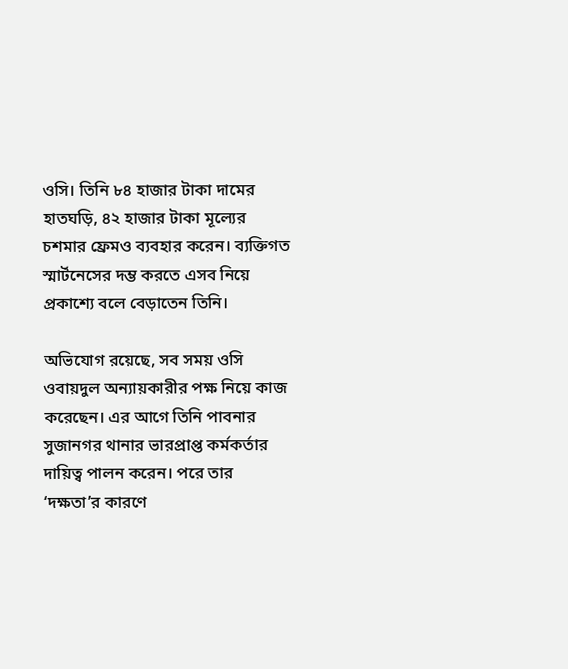ওসি। তিনি ৮৪ হাজার টাকা দামের হাতঘড়ি, ৪২ হাজার টাকা মূল্যের চশমার ফ্রেমও ব্যবহার করেন। ব্যক্তিগত স্মার্টনেসের দম্ভ করতে এসব নিয়ে প্রকাশ্যে বলে বেড়াতেন তিনি।

অভিযোগ রয়েছে, সব সময় ওসি ওবায়দুল অন্যায়কারীর পক্ষ নিয়ে কাজ করেছেন। এর আগে তিনি পাবনার সুজানগর থানার ভারপ্রাপ্ত কর্মকর্তার দায়িত্ব পালন করেন। পরে তার ‘দক্ষতা’র কারণে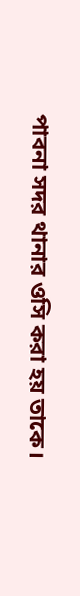পাবনা সদর থানার ওসি করা হয় তাকে।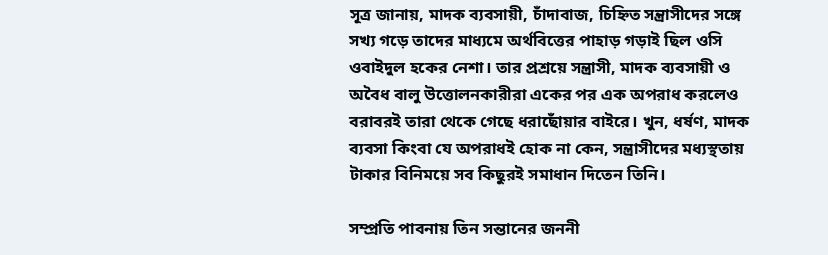সূত্র জানায়, মাদক ব্যবসায়ী, চাঁদাবাজ, চিহ্নিত সন্ত্রাসীদের সঙ্গে সখ্য গড়ে তাদের মাধ্যমে অর্থবিত্তের পাহাড় গড়াই ছিল ওসি ওবাইদুল হকের নেশা। তার প্রশ্রয়ে সন্ত্রাসী, মাদক ব্যবসায়ী ও অবৈধ বালু উত্তোলনকারীরা একের পর এক অপরাধ করলেও বরাবরই তারা থেকে গেছে ধরাছোঁয়ার বাইরে। খুন, ধর্ষণ, মাদক ব্যবসা কিংবা যে অপরাধই হোক না কেন, সন্ত্রাসীদের মধ্যস্থতায় টাকার বিনিময়ে সব কিছুরই সমাধান দিতেন তিনি।

সম্প্রতি পাবনায় তিন সন্তানের জননী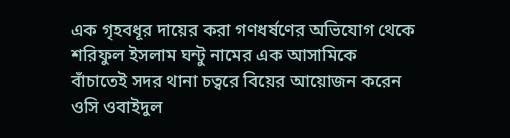এক গৃহবধূর দায়ের করা গণধর্ষণের অভিযোগ থেকে শরিফুল ইসলাম ঘন্টু নামের এক আসামিকে বাঁচাতেই সদর থানা চত্বরে বিয়ের আয়োজন করেন ওসি ওবাইদুল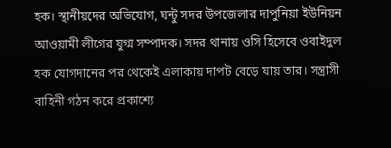হক। স্থানীয়দের অভিযোগ, ঘন্টু সদর উপজেলার দাপুনিয়া ইউনিয়ন আওয়ামী লীগের যুগ্ম সম্পাদক। সদর থানায় ওসি হিসেবে ওবাইদুল হক যোগদানের পর থেকেই এলাকায় দাপট বেড়ে যায় তার। সন্ত্রাসী বাহিনী গঠন করে প্রকাশ্যে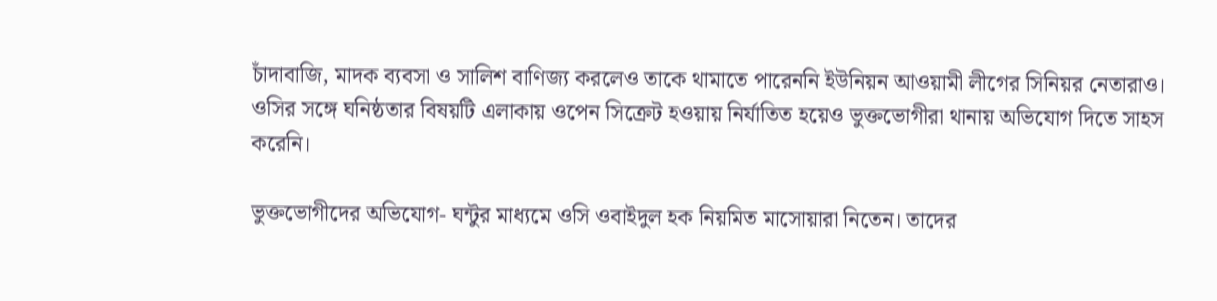চাঁদাবাজি, মাদক ব্যবসা ও সালিশ বাণিজ্য করলেও তাকে থামাতে পারেননি ইউনিয়ন আওয়ামী লীগের সিনিয়র নেতারাও। ওসির সঙ্গে ঘনিষ্ঠতার বিষয়টি এলাকায় ওপেন সিক্রেট হওয়ায় নির্যাতিত হয়েও ভুক্তভোগীরা থানায় অভিযোগ দিতে সাহস করেনি।

ভুক্তভোগীদের অভিযোগ- ঘন্টুর মাধ্যমে ওসি ওবাইদুল হক নিয়মিত মাসোয়ারা নিতেন। তাদের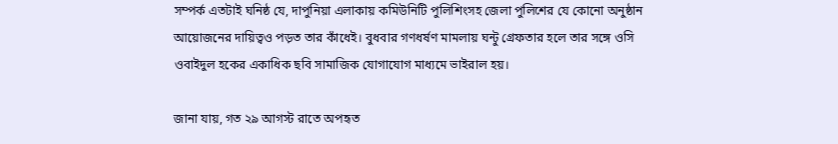সম্পর্ক এতটাই ঘনিষ্ঠ যে, দাপুনিয়া এলাকায় কমিউনিটি পুলিশিংসহ জেলা পুলিশের যে কোনো অনুষ্ঠান আয়োজনের দায়িত্বও পড়ত তার কাঁধেই। বুধবার গণধর্ষণ মামলায় ঘন্টু গ্রেফতার হলে তার সঙ্গে ওসি ওবাইদুল হকের একাধিক ছবি সামাজিক যোগাযোগ মাধ্যমে ভাইরাল হয়।

জানা যায়, গত ২৯ আগস্ট রাতে অপহৃত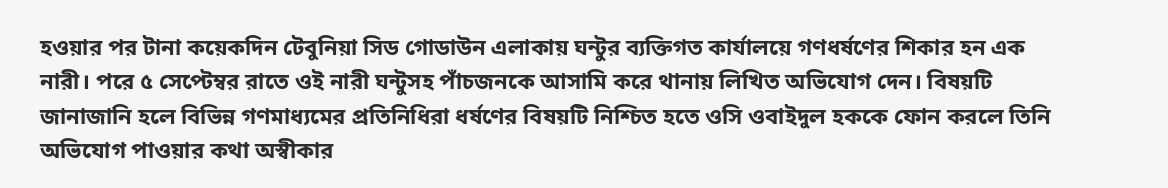হওয়ার পর টানা কয়েকদিন টেবুনিয়া সিড গোডাউন এলাকায় ঘন্টুর ব্যক্তিগত কার্যালয়ে গণধর্ষণের শিকার হন এক নারী। পরে ৫ সেপ্টেম্বর রাতে ওই নারী ঘন্টুসহ পাঁচজনকে আসামি করে থানায় লিখিত অভিযোগ দেন। বিষয়টি জানাজানি হলে বিভিন্ন গণমাধ্যমের প্রতিনিধিরা ধর্ষণের বিষয়টি নিশ্চিত হতে ওসি ওবাইদুল হককে ফোন করলে তিনি অভিযোগ পাওয়ার কথা অস্বীকার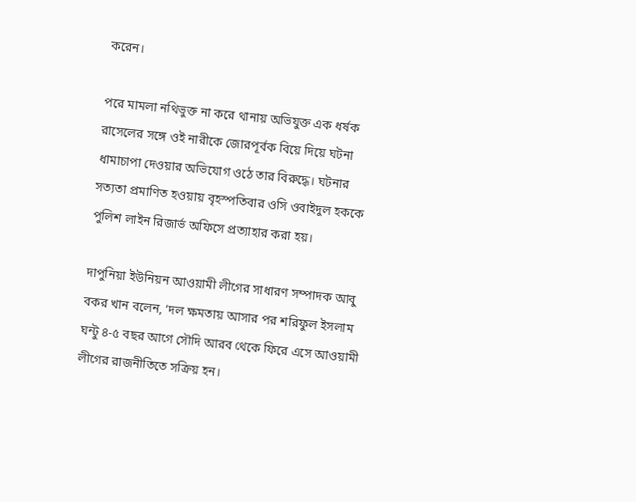করেন।

পরে মামলা নথিভুক্ত না করে থানায় অভিযুক্ত এক ধর্ষক রাসেলের সঙ্গে ওই নারীকে জোরপূর্বক বিয়ে দিয়ে ঘটনা ধামাচাপা দেওয়ার অভিযোগ ওঠে তার বিরুদ্ধে। ঘটনার সত্যতা প্রমাণিত হওয়ায় বৃহস্পতিবার ওসি ওবাইদুল হককে পুলিশ লাইন রিজার্ভ অফিসে প্রত্যাহার করা হয়।

দাপুনিয়া ইউনিয়ন আওয়ামী লীগের সাধারণ সম্পাদক আবু বকর খান বলেন, ‘দল ক্ষমতায় আসার পর শরিফুল ইসলাম ঘন্টু ৪-৫ বছর আগে সৌদি আরব থেকে ফিরে এসে আওয়ামী লীগের রাজনীতিতে সক্রিয় হন।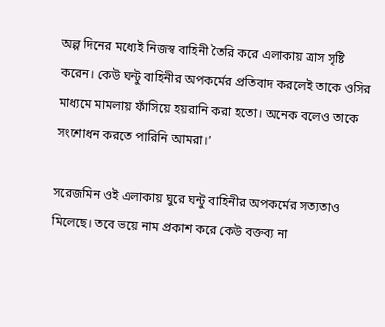অল্প দিনের মধ্যেই নিজস্ব বাহিনী তৈরি করে এলাকায় ত্রাস সৃষ্টি করেন। কেউ ঘন্টু বাহিনীর অপকর্মের প্রতিবাদ করলেই তাকে ওসির মাধ্যমে মামলায় ফাঁসিয়ে হয়রানি করা হতো। অনেক বলেও তাকে সংশোধন করতে পারিনি আমরা।’

সরেজমিন ওই এলাকায় ঘুরে ঘন্টু বাহিনীর অপকর্মের সত্যতাও মিলেছে। তবে ভয়ে নাম প্রকাশ করে কেউ বক্তব্য না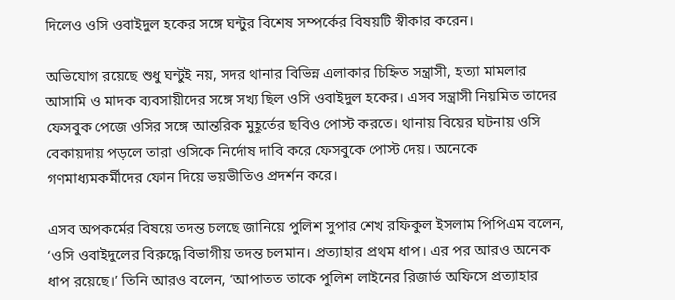দিলেও ওসি ওবাইদুল হকের সঙ্গে ঘন্টুর বিশেষ সম্পর্কের বিষয়টি স্বীকার করেন।

অভিযোগ রয়েছে শুধু ঘন্টুই নয়, সদর থানার বিভিন্ন এলাকার চিহ্নিত সন্ত্রাসী, হত্যা মামলার আসামি ও মাদক ব্যবসায়ীদের সঙ্গে সখ্য ছিল ওসি ওবাইদুল হকের। এসব সন্ত্রাসী নিয়মিত তাদের ফেসবুক পেজে ওসির সঙ্গে আন্তরিক মুহূর্তের ছবিও পোস্ট করতে। থানায় বিয়ের ঘটনায় ওসি বেকায়দায় পড়লে তারা ওসিকে নির্দোষ দাবি করে ফেসবুকে পোস্ট দেয়। অনেকে গণমাধ্যমকর্মীদের ফোন দিয়ে ভয়ভীতিও প্রদর্শন করে।

এসব অপকর্মের বিষয়ে তদন্ত চলছে জানিয়ে পুলিশ সুপার শেখ রফিকুল ইসলাম পিপিএম বলেন, ‘ওসি ওবাইদুলের বিরুদ্ধে বিভাগীয় তদন্ত চলমান। প্রত্যাহার প্রথম ধাপ। এর পর আরও অনেক ধাপ রয়েছে।’ তিনি আরও বলেন, ‘আপাতত তাকে পুলিশ লাইনের রিজার্ভ অফিসে প্রত্যাহার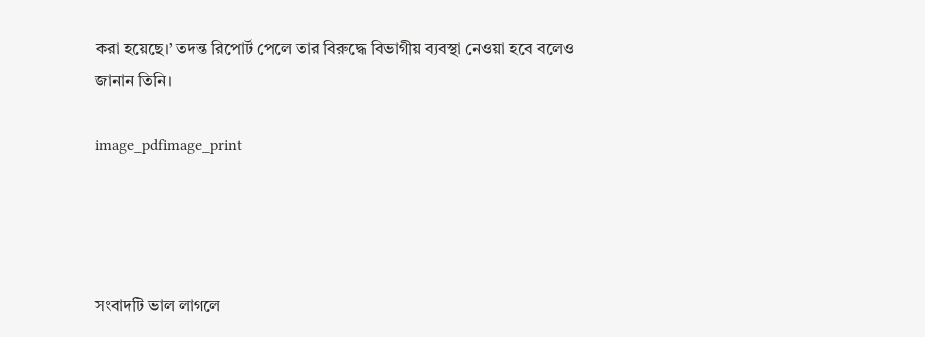করা হয়েছে।’ তদন্ত রিপোর্ট পেলে তার বিরুদ্ধে বিভাগীয় ব্যবস্থা নেওয়া হবে বলেও জানান তিনি।

image_pdfimage_print




সংবাদটি ভাল লাগলে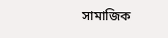সামাজিক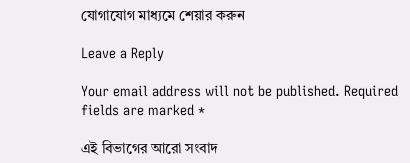যোগাযোগ মাধ্যমে শেয়ার করুন

Leave a Reply

Your email address will not be published. Required fields are marked *

এই বিভাগের আরো সংবাদ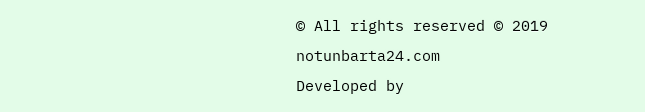© All rights reserved © 2019 notunbarta24.com
Developed by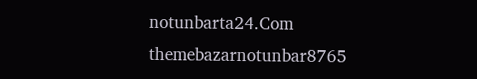notunbarta24.Com
themebazarnotunbar8765